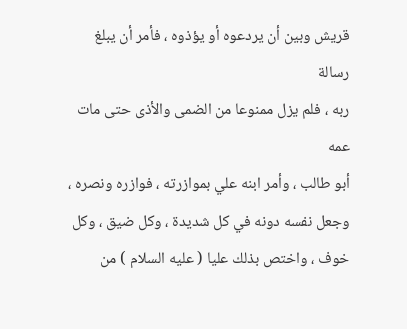قريش وبين أن يردعوه أو يؤذوه ، فأمر أن يبلغ رسالة
ربه ، فلم يزل ممنوعا من الضمى والأذى حتى مات عمه
أبو طالب ، وأمر ابنه علي بموازرته ، فوازره ونصره ،
وجعل نفسه دونه في كل شديدة ، وكل ضيق ، وكل
خوف ، واختص بذلك عليا ( عليه السلام ) من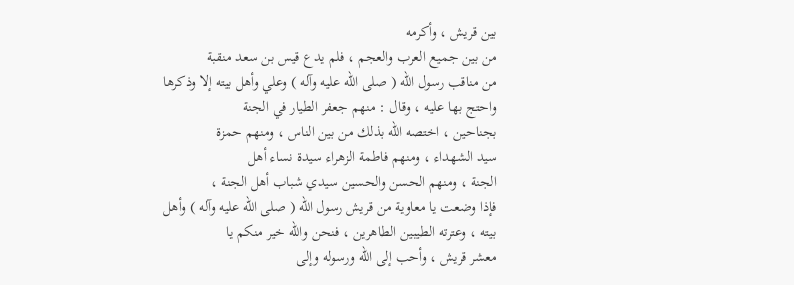بين قريش ، وأكرمه
من بين جميع العرب والعجم ، فلم يدع قيس بن سعد منقبة
من مناقب رسول الله ( صلى الله عليه وآله ) وعلي وأهل بيته إلا وذكرها
واحتج بها عليه ، وقال : منهم جعفر الطيار في الجنة
بجناحين ، اختصه الله بذلك من بين الناس ، ومنهم حمزة
سيد الشهداء ، ومنهم فاطمة الزهراء سيدة نساء أهل
الجنة ، ومنهم الحسن والحسين سيدي شباب أهل الجنة ،
فإذا وضعت يا معاوية من قريش رسول الله ( صلى الله عليه وآله ) وأهل
بيته ، وعترته الطيبين الطاهرين ، فنحن والله خير منكم يا
معشر قريش ، وأحب إلى الله ورسوله وإلى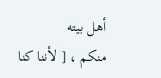أهل بيته
منكم ، [ لأننا كنا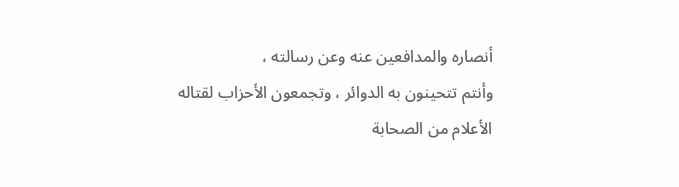أنصاره والمدافعين عنه وعن رسالته ،
وأنتم تتحينون به الدوائر ، وتجمعون الأحزاب لقتاله
الأعلام من الصحابة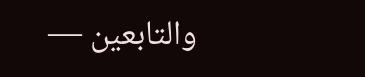والتابعين —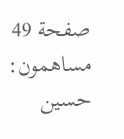صفحة 49
مساهمون: حسين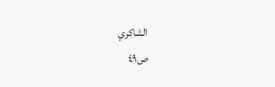الشاكري
ص٤٩